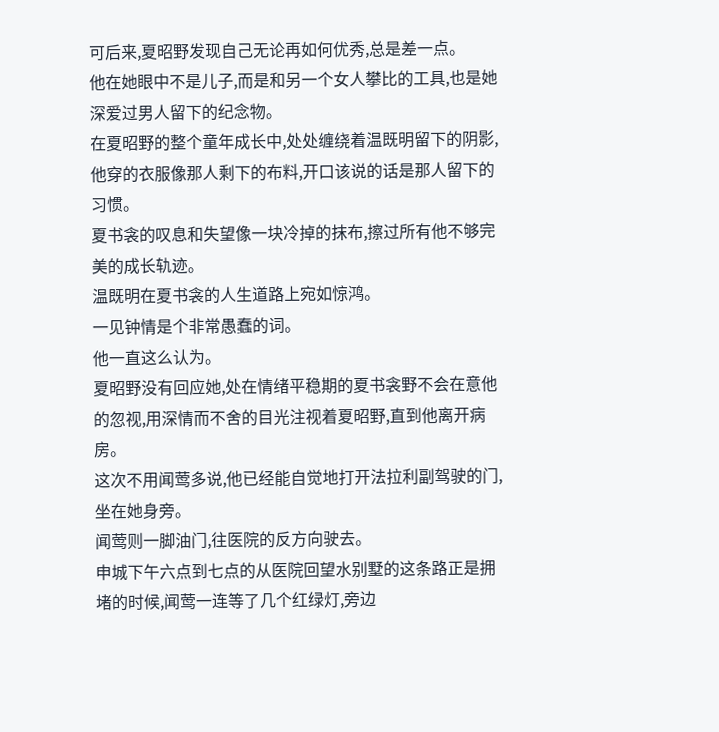可后来,夏昭野发现自己无论再如何优秀,总是差一点。
他在她眼中不是儿子,而是和另一个女人攀比的工具,也是她深爱过男人留下的纪念物。
在夏昭野的整个童年成长中,处处缠绕着温既明留下的阴影,他穿的衣服像那人剩下的布料,开口该说的话是那人留下的习惯。
夏书衾的叹息和失望像一块冷掉的抹布,擦过所有他不够完美的成长轨迹。
温既明在夏书衾的人生道路上宛如惊鸿。
一见钟情是个非常愚蠢的词。
他一直这么认为。
夏昭野没有回应她,处在情绪平稳期的夏书衾野不会在意他的忽视,用深情而不舍的目光注视着夏昭野,直到他离开病房。
这次不用闻莺多说,他已经能自觉地打开法拉利副驾驶的门,坐在她身旁。
闻莺则一脚油门,往医院的反方向驶去。
申城下午六点到七点的从医院回望水别墅的这条路正是拥堵的时候,闻莺一连等了几个红绿灯,旁边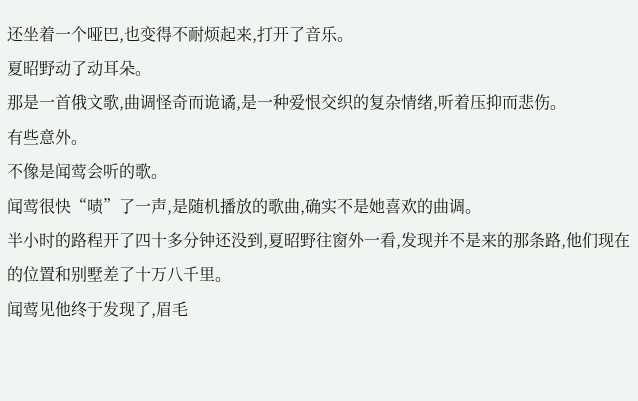还坐着一个哑巴,也变得不耐烦起来,打开了音乐。
夏昭野动了动耳朵。
那是一首俄文歌,曲调怪奇而诡谲,是一种爱恨交织的复杂情绪,听着压抑而悲伤。
有些意外。
不像是闻莺会听的歌。
闻莺很快“啧”了一声,是随机播放的歌曲,确实不是她喜欢的曲调。
半小时的路程开了四十多分钟还没到,夏昭野往窗外一看,发现并不是来的那条路,他们现在的位置和别墅差了十万八千里。
闻莺见他终于发现了,眉毛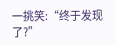一挑笑:“终于发现了?”